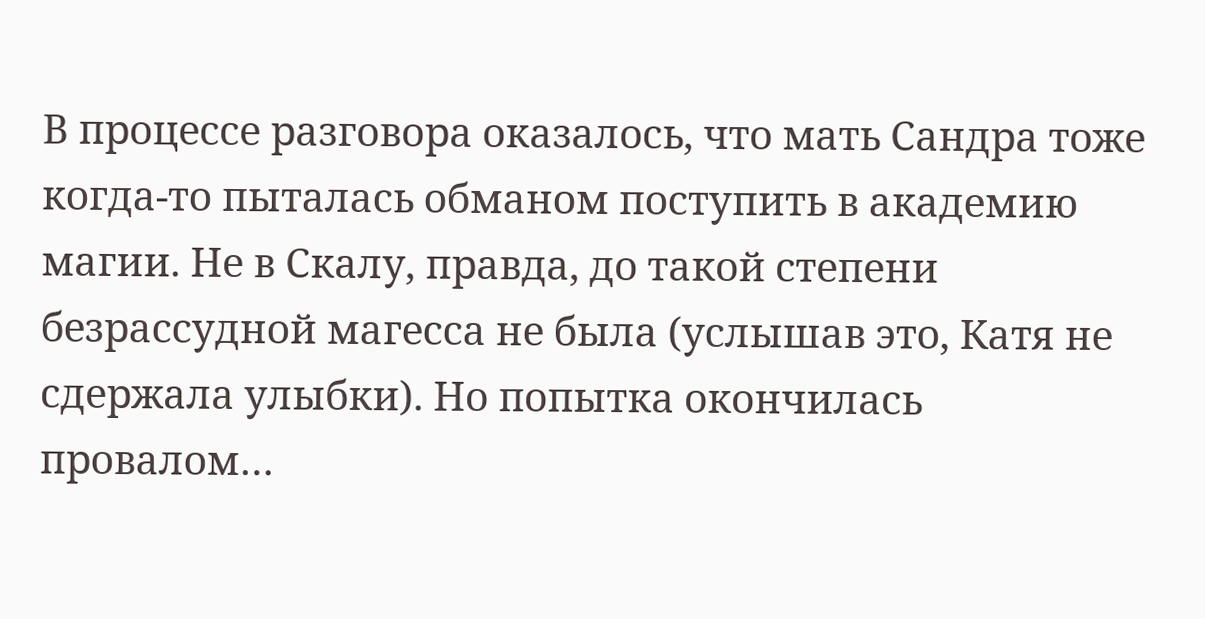В процессе разговора оказалось, что мать Сандра тоже когда-то пыталась обманом поступить в академию магии. Не в Скалу, правда, до такой степени безрассудной магесса не была (услышав это, Катя не сдержала улыбки). Но попытка окончилась провалом…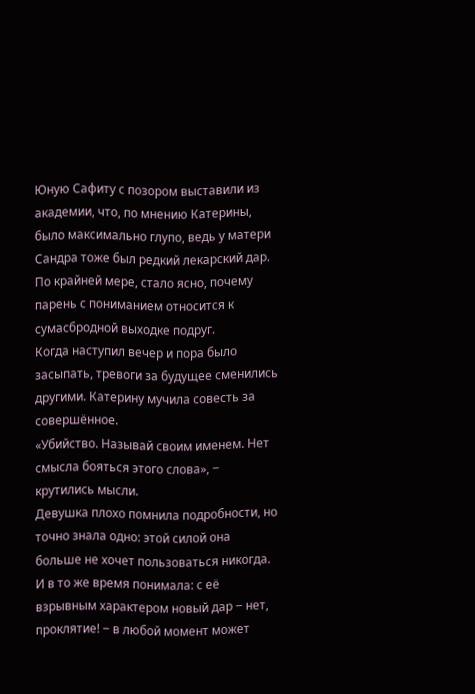Юную Сафиту с позором выставили из академии, что, по мнению Катерины, было максимально глупо, ведь у матери Сандра тоже был редкий лекарский дар. По крайней мере, стало ясно, почему парень с пониманием относится к сумасбродной выходке подруг.
Когда наступил вечер и пора было засыпать, тревоги за будущее сменились другими. Катерину мучила совесть за совершённое.
«Убийство. Называй своим именем. Нет смысла бояться этого слова», ‒ крутились мысли.
Девушка плохо помнила подробности, но точно знала одно: этой силой она больше не хочет пользоваться никогда. И в то же время понимала: с её взрывным характером новый дар ‒ нет, проклятие! ‒ в любой момент может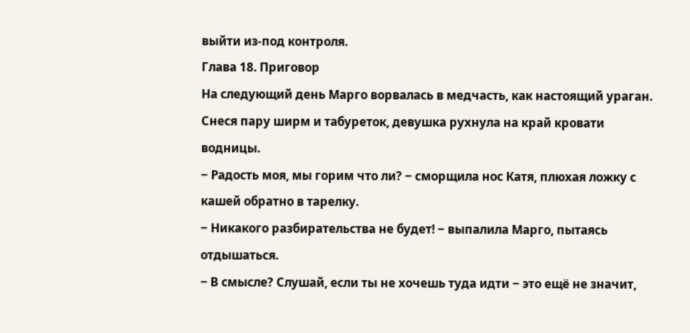выйти из-под контроля.
Глава 18. Приговор
На следующий день Марго ворвалась в медчасть, как настоящий ураган. Снеся пару ширм и табуреток, девушка рухнула на край кровати водницы.
‒ Радость моя, мы горим что ли? ‒ сморщила нос Катя, плюхая ложку с кашей обратно в тарелку.
‒ Никакого разбирательства не будет! ‒ выпалила Марго, пытаясь отдышаться.
‒ В смысле? Слушай, если ты не хочешь туда идти ‒ это ещё не значит,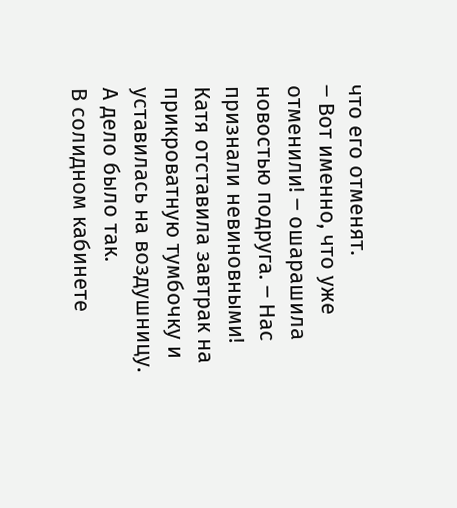что его отменят.
‒ Вот именно, что уже отменили! ‒ ошарашила новостью подруга. ‒ Нас признали невиновными!
Катя отставила завтрак на прикроватную тумбочку и уставилась на воздушницу.
А дело было так.
В солидном кабинете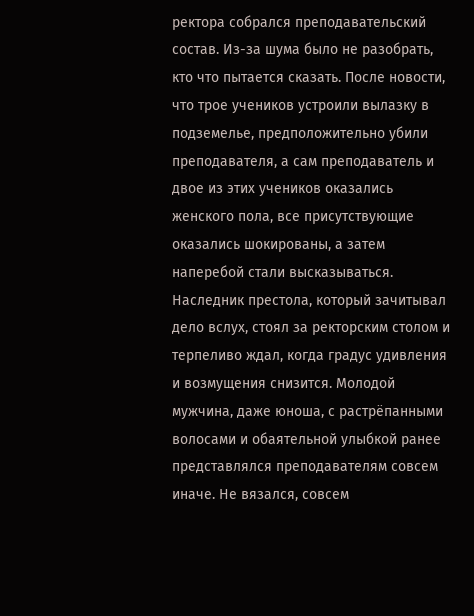ректора собрался преподавательский состав. Из-за шума было не разобрать, кто что пытается сказать. После новости, что трое учеников устроили вылазку в подземелье, предположительно убили преподавателя, а сам преподаватель и двое из этих учеников оказались женского пола, все присутствующие оказались шокированы, а затем наперебой стали высказываться.
Наследник престола, который зачитывал дело вслух, стоял за ректорским столом и терпеливо ждал, когда градус удивления и возмущения снизится. Молодой мужчина, даже юноша, с растрёпанными волосами и обаятельной улыбкой ранее представлялся преподавателям совсем иначе. Не вязался, совсем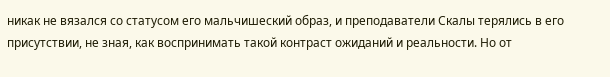никак не вязался со статусом его мальчишеский образ, и преподаватели Скалы терялись в его присутствии, не зная, как воспринимать такой контраст ожиданий и реальности. Но от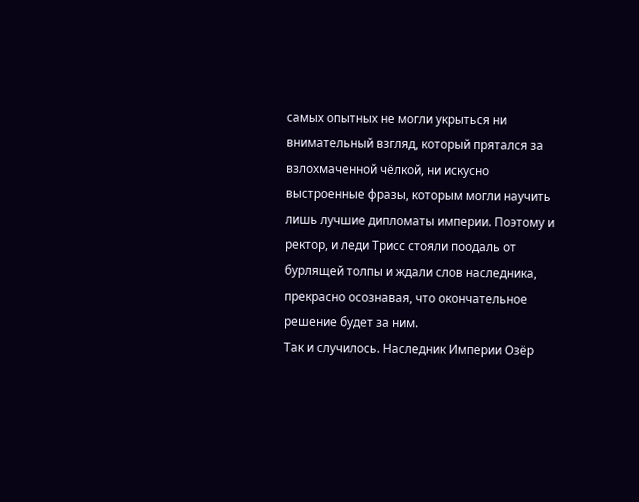самых опытных не могли укрыться ни внимательный взгляд, который прятался за взлохмаченной чёлкой, ни искусно выстроенные фразы, которым могли научить лишь лучшие дипломаты империи. Поэтому и ректор, и леди Трисс стояли поодаль от бурлящей толпы и ждали слов наследника, прекрасно осознавая, что окончательное решение будет за ним.
Так и случилось. Наследник Империи Озёр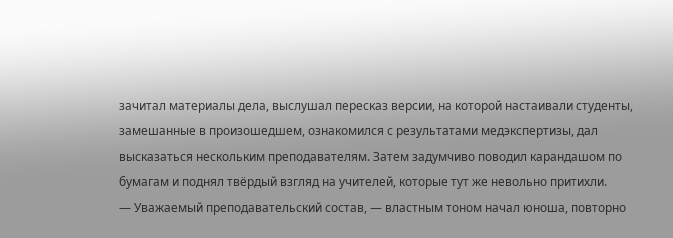зачитал материалы дела, выслушал пересказ версии, на которой настаивали студенты, замешанные в произошедшем, ознакомился с результатами медэкспертизы, дал высказаться нескольким преподавателям. Затем задумчиво поводил карандашом по бумагам и поднял твёрдый взгляд на учителей, которые тут же невольно притихли.
— Уважаемый преподавательский состав, — властным тоном начал юноша, повторно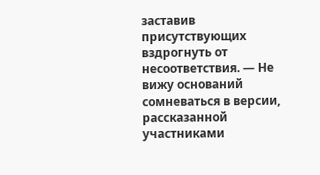заставив присутствующих вздрогнуть от несоответствия. — Не вижу оснований сомневаться в версии, рассказанной участниками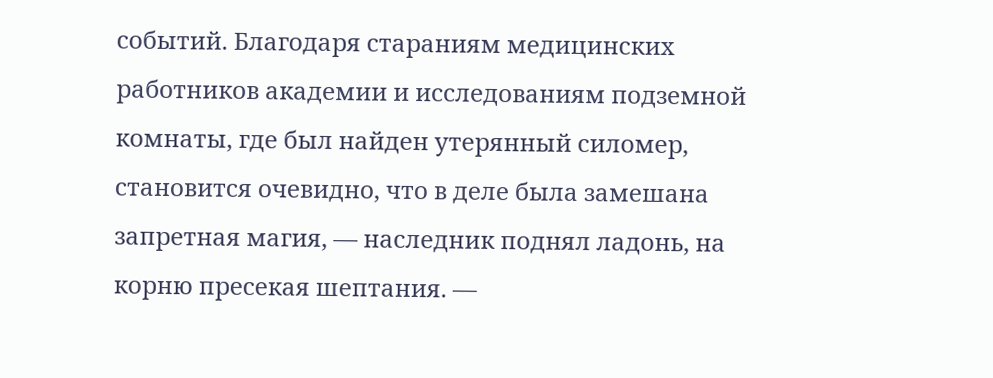событий. Благодаря стараниям медицинских работников академии и исследованиям подземной комнаты, где был найден утерянный силомер, становится очевидно, что в деле была замешана запретная магия, — наследник поднял ладонь, на корню пресекая шептания. —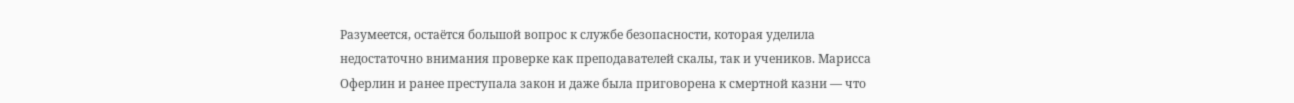Разумеется, остаётся большой вопрос к службе безопасности, которая уделила недостаточно внимания проверке как преподавателей скалы, так и учеников. Марисса Оферлин и ранее преступала закон и даже была приговорена к смертной казни — что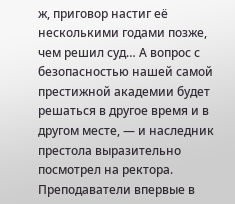ж, приговор настиг её несколькими годами позже, чем решил суд… А вопрос с безопасностью нашей самой престижной академии будет решаться в другое время и в другом месте, — и наследник престола выразительно посмотрел на ректора.
Преподаватели впервые в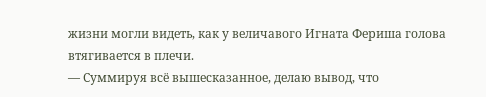жизни могли видеть, как у величавого Игната Фериша голова втягивается в плечи.
— Суммируя всё вышесказанное, делаю вывод, что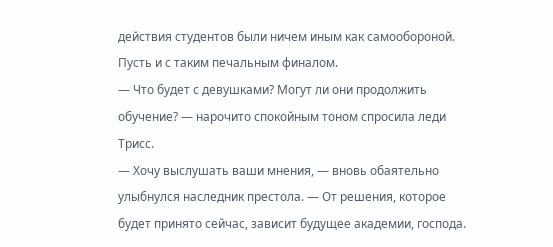действия студентов были ничем иным как самообороной. Пусть и с таким печальным финалом.
— Что будет с девушками? Могут ли они продолжить обучение? — нарочито спокойным тоном спросила леди Трисс.
— Хочу выслушать ваши мнения, — вновь обаятельно улыбнулся наследник престола. — От решения, которое будет принято сейчас, зависит будущее академии, господа.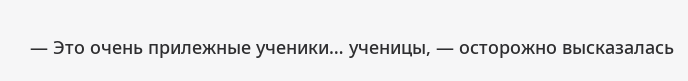— Это очень прилежные ученики… ученицы, — осторожно высказалась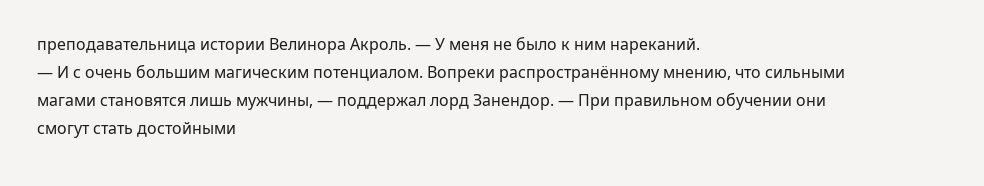преподавательница истории Велинора Акроль. — У меня не было к ним нареканий.
— И с очень большим магическим потенциалом. Вопреки распространённому мнению, что сильными магами становятся лишь мужчины, — поддержал лорд Занендор. — При правильном обучении они смогут стать достойными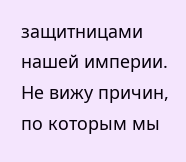защитницами нашей империи. Не вижу причин, по которым мы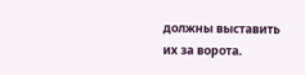должны выставить их за ворота.